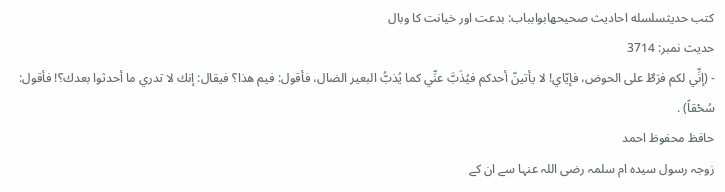کتب حدیثسلسله احاديث صحيحهابوابباب: بدعت اور خیانت کا وبال
حدیث نمبر: 3714
- (إنِّي لكم فرَطٌ على الحوض، فإيّاي! لا يأتينّ أحدكم فيُذَبَّ عنِّي كما يُذبُّ البعير الضال، فأقول: فيم هذا؟ فيقال: إنك لا تدري ما أحدثوا بعدك؟! فأقول: سُحْقاً) .
حافظ محفوظ احمد
زوجہ رسول سیدہ ام سلمہ رضی اللہ عنہا سے ان کے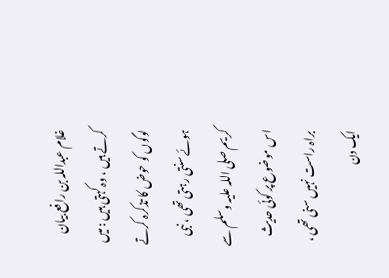غلام عبداللہ بن رافع بیان کرتے ہیں ، وہ کہتی ہیں : میں لوگوں کو حوض کا تذکرہ کرتے ہوئے سنتی رہتی تھی ، نبی کریم صلی اللہ علیہ وسلم سے اس موضوع پر کوئی حدیث براہ راست نہیں سنی تھی ، ایک دن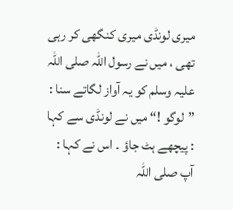میری لونڈی میری کنگھی کر رہی تھی ، میں نے رسول اللہ صلی اللہ علیہ وسلم کو یہ آواز لگاتے سنا : ”لوگو !“ میں نے لونڈی سے کہا : پیچھے ہٹ جاؤ ۔ اس نے کہا : آپ صلی اللہ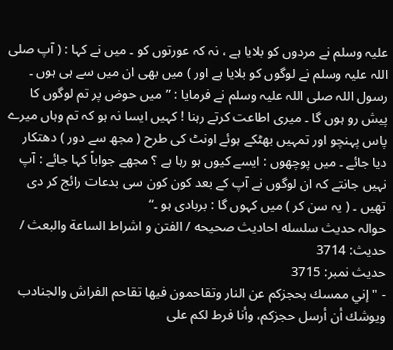علیہ وسلم نے مردوں کو بلایا ہے ، نہ کہ عورتوں کو ۔ میں نے کہا : ( آپ صلی اللہ علیہ وسلم نے لوگوں کو بلایا ہے اور ) میں بھی ان میں سے ہی ہوں ۔ رسول اللہ صلی اللہ علیہ وسلم نے فرمایا : ”میں حوض پر تم لوگوں کا پیش رو ہوں گا ۔ میری اطاعت کرتے رہنا ! کہیں ایسا نہ ہو کہ تم وہاں میرے پاس پہنچو اور تمہیں بھٹکے ہوئے اونٹ کی طرح ( مجھ سے دور ) دھتکار دیا جائے ۔ میں پوچھوں : ایسے کیوں ہو رہا ہے ؟ مجھے جواباً کہا جائے : آپ نہیں جانتے کہ ان لوگوں نے آپ کے بعد کون کون سی بدعات رائج کر دی تھیں ۔ ( یہ سن کر ) میں کہوں گا : بربادی ہو ۔“
حوالہ حدیث سلسله احاديث صحيحه / الفتن و اشراط الساعة والبعث / حدیث: 3714
حدیث نمبر: 3715
- " إني ممسك بحجزكم عن النار وتقاحمون فيها تقاحم الفراش والجنادب ويوشك أن أرسل حجزكم، وأنا فرط لكم على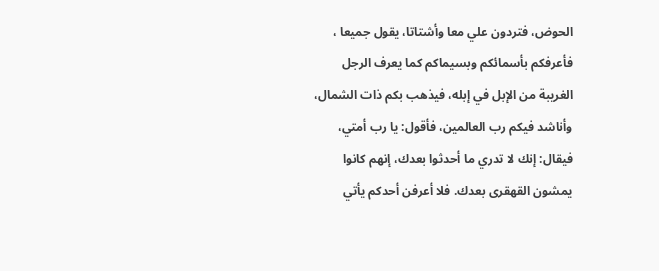الحوض، فتردون علي معا وأشتاتا، يقول جميعا ، فأعرفكم بأسمائكم وبسيماكم كما يعرف الرجل الغريبة من الإبل في إبله، فيذهب بكم ذات الشمال، وأناشد فيكم رب العالمين، فأقول: يا رب أمتي، فيقال: إنك لا تدري ما أحدثوا بعدك، إنهم كانوا يمشون القهقرى بعدك. فلا أعرفن أحدكم يأتي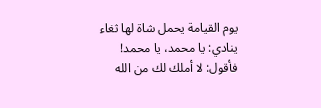يوم القيامة يحمل شاة لها ثغاء ينادي: يا محمد، يا محمد! فأقول: لا أملك لك من الله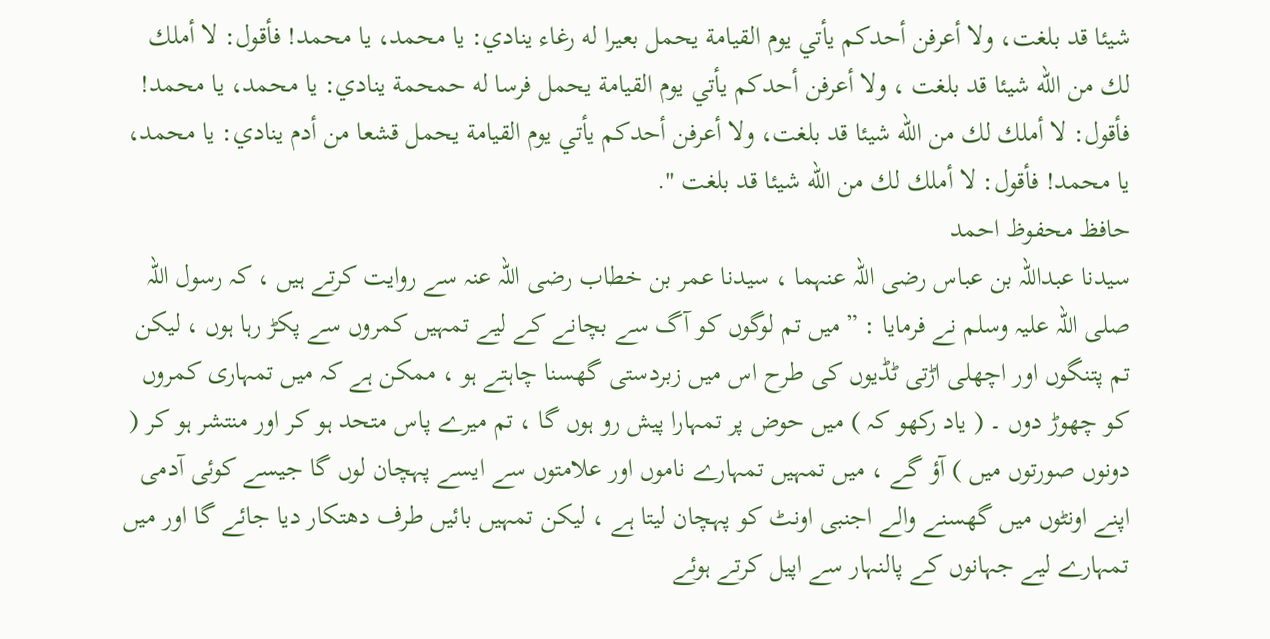شيئا قد بلغت، ولا أعرفن أحدكم يأتي يوم القيامة يحمل بعيرا له رغاء ينادي: يا محمد، يا محمد! فأقول: لا أملك لك من الله شيئا قد بلغت ، ولا أعرفن أحدكم يأتي يوم القيامة يحمل فرسا له حمحمة ينادي: يا محمد، يا محمد! فأقول: لا أملك لك من الله شيئا قد بلغت، ولا أعرفن أحدكم يأتي يوم القيامة يحمل قشعا من أدم ينادي: يا محمد، يا محمد! فأقول: لا أملك لك من الله شيئا قد بلغت ".
حافظ محفوظ احمد
سیدنا عبداللہ بن عباس رضی اللہ عنہما ، سیدنا عمر بن خطاب رضی اللہ عنہ سے روایت کرتے ہیں ، کہ رسول اللہ صلی اللہ علیہ وسلم نے فرمایا : ”میں تم لوگوں کو آگ سے بچانے کے لیے تمہیں کمروں سے پکڑ رہا ہوں ، لیکن تم پتنگوں اور اچھلی اڑتی ٹڈیوں کی طرح اس میں زبردستی گھسنا چاہتے ہو ، ممکن ہے کہ میں تمہاری کمروں کو چھوڑ دوں ۔ ( یاد رکھو کہ ) میں حوض پر تمہارا پیش رو ہوں گا ، تم میرے پاس متحد ہو کر اور منتشر ہو کر ( دونوں صورتوں میں ) آؤ گے ، میں تمہیں تمہارے ناموں اور علامتوں سے ایسے پہچان لوں گا جیسے کوئی آدمی اپنے اونٹوں میں گھسنے والے اجنبی اونٹ کو پہچان لیتا ہے ، لیکن تمہیں بائیں طرف دھتکار دیا جائے گا اور میں تمہارے لیے جہانوں کے پالنہار سے اپیل کرتے ہوئے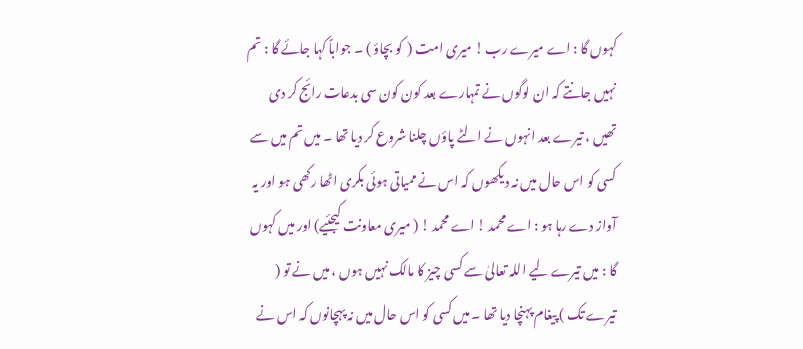کہوں گا : اے میرے رب ! میری امت (  کو بچاؤ ) ۔ جواباً کہا جائے گا : تم نہیں جانتے کہ ان لوگوں نے تمہارے بعد کون کون سی بدعات رائج کر دی تھیں ، تیرے بعد انہوں نے الٹے پاؤں چلنا شروع کر دیا تھا ۔ میں تم میں سے کسی کو اس حال میں نہ دیکھوں کہ اس نے ممیاتی ہوئی بکری اٹھا رکھی ہو اور یہ آواز دے رہا ہو : اے محمد ! اے محمد ! ( میری معاونت کیجئیے) اور میں کہوں گا : میں تیرے لیے اللہ تعالیٰ سے کسی چیز کا مالک نہیں ہوں ، میں نے تو ( تیرے تک ) پیغام پہنچا دیا تھا ۔ میں کسی کو اس حال میں نہ پہچانوں کہ اس نے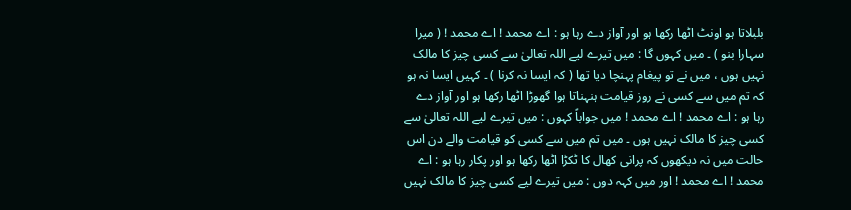بلبلاتا ہو اونٹ اٹھا رکھا ہو اور آواز دے رہا ہو : اے محمد ! اے محمد ! ( میرا سہارا بنو ) ۔ میں کہوں گا : میں تیرے لیے اللہ تعالیٰ سے کسی چیز کا مالک نہیں ہوں ، میں نے تو پیغام پہنچا دیا تھا ( کہ ایسا نہ کرنا ) ۔ کہیں ایسا نہ ہو کہ تم میں سے کسی نے روز قیامت ہنہناتا ہوا گھوڑا اٹھا رکھا ہو اور آواز دے رہا ہو : اے محمد ! اے محمد ! میں جواباً کہوں : میں تیرے لیے اللہ تعالیٰ سے کسی چیز کا مالک نہیں ہوں ۔ میں تم میں سے کسی کو قیامت والے دن اس حالت میں نہ دیکھوں کہ پرانی کھال کا ٹکڑا اٹھا رکھا ہو اور پکار رہا ہو : اے محمد ! اے محمد ! اور میں کہہ دوں : میں تیرے لیے کسی چیز کا مالک نہیں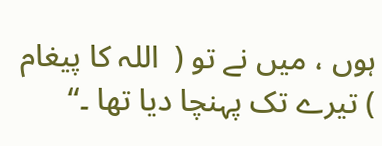ہوں ، میں نے تو (  اللہ کا پیغام ) تیرے تک پہنچا دیا تھا ۔“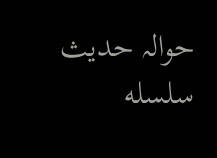حوالہ حدیث سلسله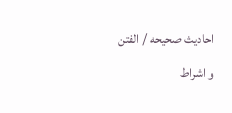احاديث صحيحه / الفتن و اشراط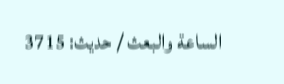الساعة والبعث / حدیث: 3715